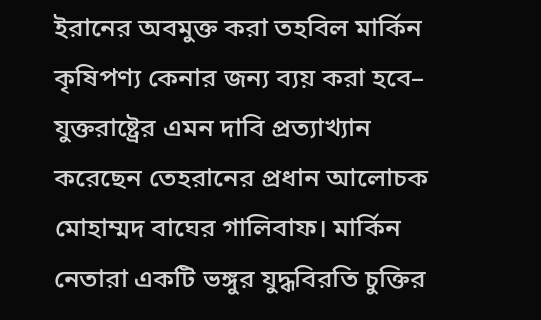ইরানের অবমুক্ত করা তহবিল মার্কিন কৃষিপণ্য কেনার জন্য ব্যয় করা হবে– যুক্তরাষ্ট্রের এমন দাবি প্রত্যাখ্যান করেছেন তেহরানের প্রধান আলোচক মোহাম্মদ বাঘের গালিবাফ। মার্কিন নেতারা একটি ভঙ্গুর যুদ্ধবিরতি চুক্তির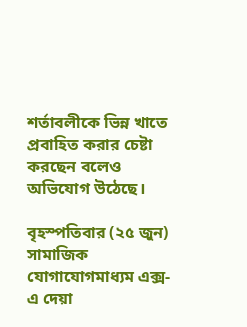শর্তাবলীকে ভিন্ন খাতে প্রবাহিত করার চেষ্টা করছেন বলেও অভিযোগ উঠেছে।

বৃহস্পতিবার (২৫ জুন) সামাজিক যোগাযোগমাধ্যম এক্স-এ দেয়া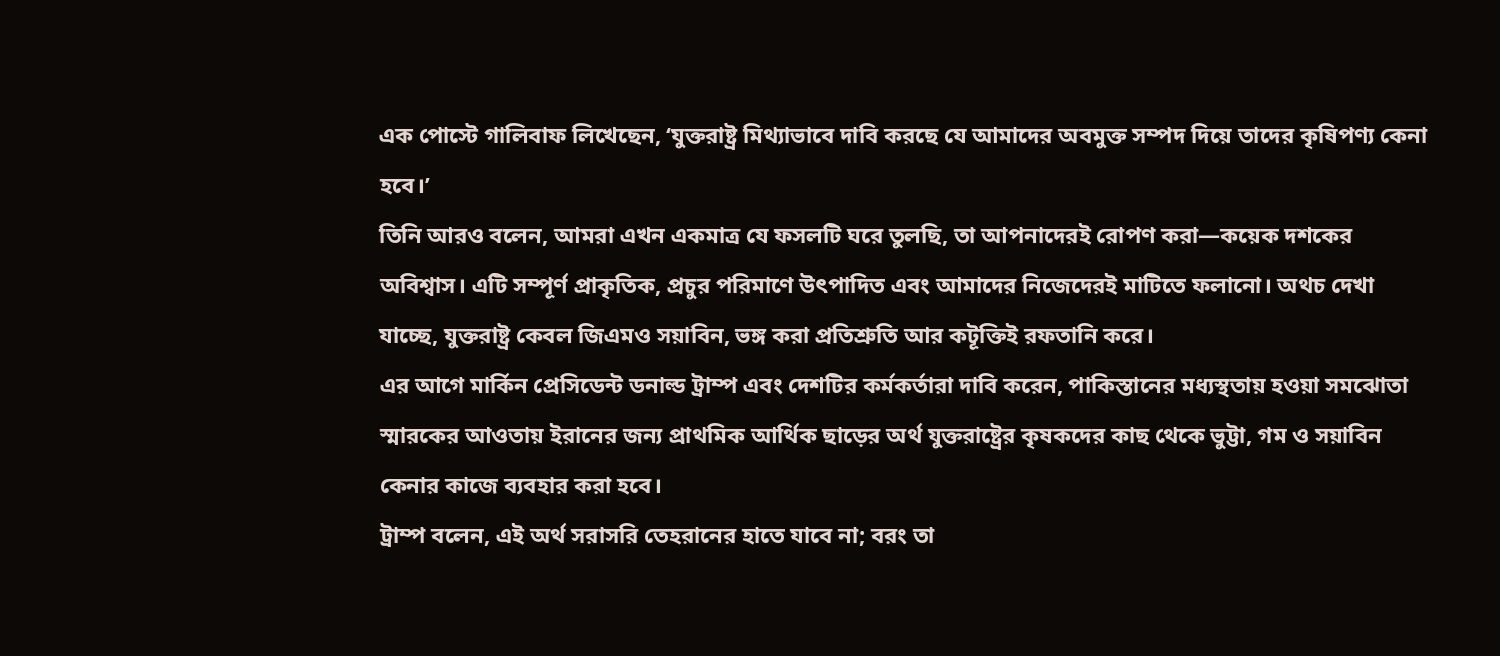এক পোস্টে গালিবাফ লিখেছেন, ‘যুক্তরাষ্ট্র মিথ্যাভাবে দাবি করছে যে আমাদের অবমুক্ত সম্পদ দিয়ে তাদের কৃষিপণ্য কেনা হবে।’
তিনি আরও বলেন, আমরা এখন একমাত্র যে ফসলটি ঘরে তুলছি, তা আপনাদেরই রোপণ করা—কয়েক দশকের অবিশ্বাস। এটি সম্পূর্ণ প্রাকৃতিক, প্রচুর পরিমাণে উৎপাদিত এবং আমাদের নিজেদেরই মাটিতে ফলানো। অথচ দেখা যাচ্ছে, যুক্তরাষ্ট্র কেবল জিএমও সয়াবিন, ভঙ্গ করা প্রতিশ্রুতি আর কটূক্তিই রফতানি করে।
এর আগে মার্কিন প্রেসিডেন্ট ডনাল্ড ট্রাম্প এবং দেশটির কর্মকর্তারা দাবি করেন, পাকিস্তানের মধ্যস্থতায় হওয়া সমঝোতা স্মারকের আওতায় ইরানের জন্য প্রাথমিক আর্থিক ছাড়ের অর্থ যুক্তরাষ্ট্রের কৃষকদের কাছ থেকে ভুট্টা, গম ও সয়াবিন কেনার কাজে ব্যবহার করা হবে।
ট্রাম্প বলেন, এই অর্থ সরাসরি তেহরানের হাতে যাবে না; বরং তা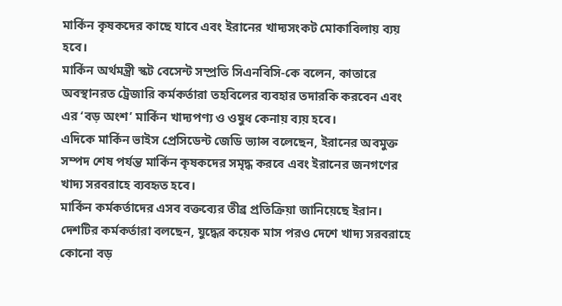মার্কিন কৃষকদের কাছে যাবে এবং ইরানের খাদ্যসংকট মোকাবিলায় ব্যয় হবে।
মার্কিন অর্থমন্ত্রী স্কট বেসেন্ট সম্প্রতি সিএনবিসি-কে বলেন, কাতারে অবস্থানরত ট্রেজারি কর্মকর্তারা তহবিলের ব্যবহার তদারকি করবেন এবং এর ‘বড় অংশ’ মার্কিন খাদ্যপণ্য ও ওষুধ কেনায় ব্যয় হবে।
এদিকে মার্কিন ভাইস প্রেসিডেন্ট জেডি ভ্যান্স বলেছেন, ইরানের অবমুক্ত সম্পদ শেষ পর্যন্ত মার্কিন কৃষকদের সমৃদ্ধ করবে এবং ইরানের জনগণের খাদ্য সরবরাহে ব্যবহৃত হবে।
মার্কিন কর্মকর্তাদের এসব বক্তব্যের তীব্র প্রতিক্রিয়া জানিয়েছে ইরান। দেশটির কর্মকর্তারা বলছেন, যুদ্ধের কয়েক মাস পরও দেশে খাদ্য সরবরাহে কোনো বড়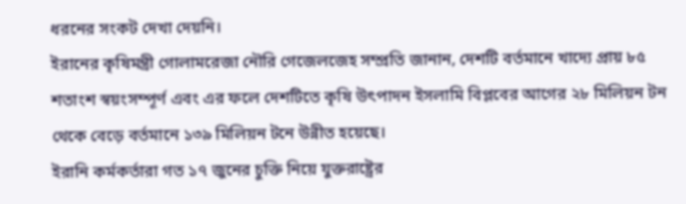ধরনের সংকট দেখা দেয়নি।
ইরানের কৃষিমন্ত্রী গোলামরেজা নৌরি গেজেলজেহ সম্প্রতি জানান, দেশটি বর্তমানে খাদ্যে প্রায় ৮৫ শতাংশ স্বয়ংসম্পূর্ণ এবং এর ফলে দেশটিতে কৃষি উৎপাদন ইসলামি বিপ্লবের আগের ২৮ মিলিয়ন টন থেকে বেড়ে বর্তমানে ১৩৯ মিলিয়ন টনে উন্নীত হয়েছে।
ইরানি কর্মকর্তারা গত ১৭ জুনের চুক্তি নিয়ে যুক্তরাষ্ট্রের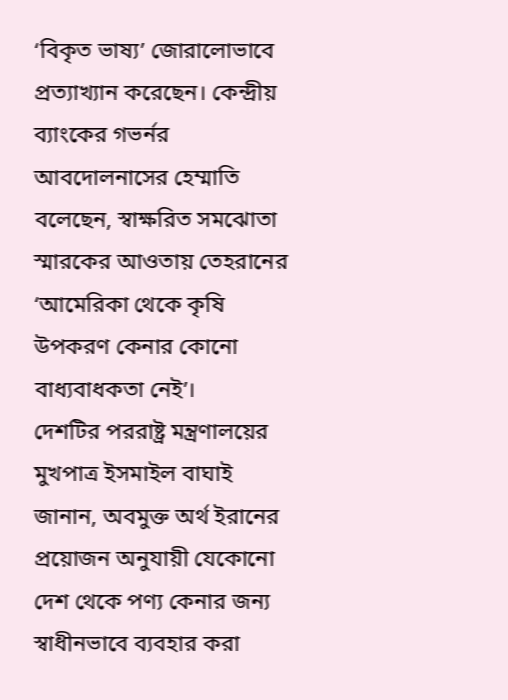‘বিকৃত ভাষ্য’ জোরালোভাবে প্রত্যাখ্যান করেছেন। কেন্দ্রীয় ব্যাংকের গভর্নর আবদোলনাসের হেম্মাতি বলেছেন, স্বাক্ষরিত সমঝোতা স্মারকের আওতায় তেহরানের ‘আমেরিকা থেকে কৃষি উপকরণ কেনার কোনো বাধ্যবাধকতা নেই’।
দেশটির পররাষ্ট্র মন্ত্রণালয়ের মুখপাত্র ইসমাইল বাঘাই জানান, অবমুক্ত অর্থ ইরানের প্রয়োজন অনুযায়ী যেকোনো দেশ থেকে পণ্য কেনার জন্য স্বাধীনভাবে ব্যবহার করা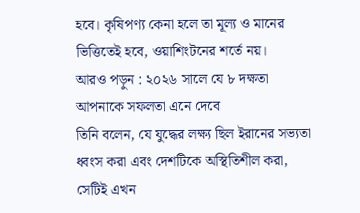হবে। কৃষিপণ্য কেনা হলে তা মূল্য ও মানের ভিত্তিতেই হবে, ওয়াশিংটনের শর্তে নয়।
আরও পড়ুন : ২০২৬ সালে যে ৮ দক্ষতা আপনাকে সফলতা এনে দেবে
তিনি বলেন, যে যুদ্ধের লক্ষ্য ছিল ইরানের সভ্যতা ধ্বংস করা এবং দেশটিকে অস্থিতিশীল করা, সেটিই এখন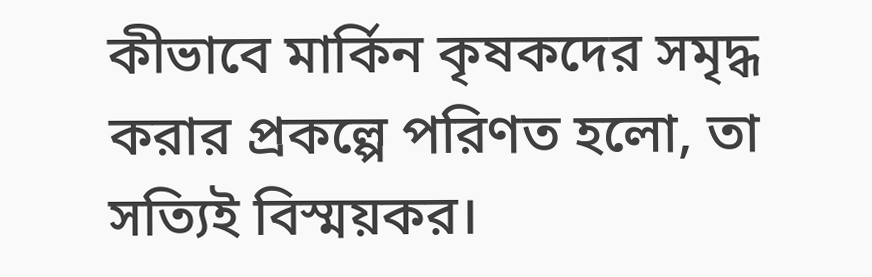কীভাবে মার্কিন কৃষকদের সমৃদ্ধ করার প্রকল্পে পরিণত হলো, তা সত্যিই বিস্ময়কর।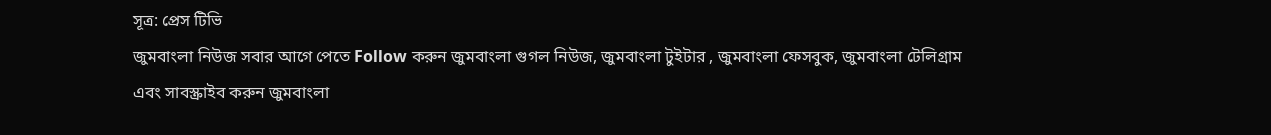সূত্র: প্রেস টিভি
জুমবাংলা নিউজ সবার আগে পেতে Follow করুন জুমবাংলা গুগল নিউজ, জুমবাংলা টুইটার , জুমবাংলা ফেসবুক, জুমবাংলা টেলিগ্রাম এবং সাবস্ক্রাইব করুন জুমবাংলা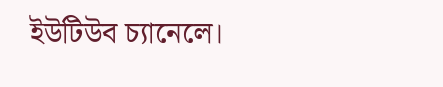ইউটিউব চ্যানেলে।